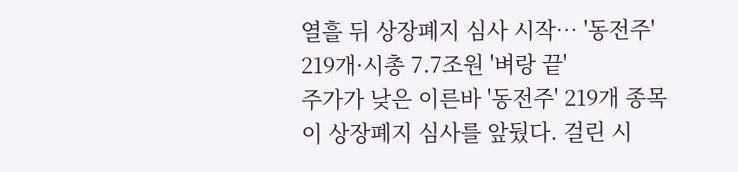열흘 뒤 상장폐지 심사 시작… '동전주' 219개·시총 7.7조원 '벼랑 끝'
주가가 낮은 이른바 '동전주' 219개 종목이 상장폐지 심사를 앞뒀다. 걸린 시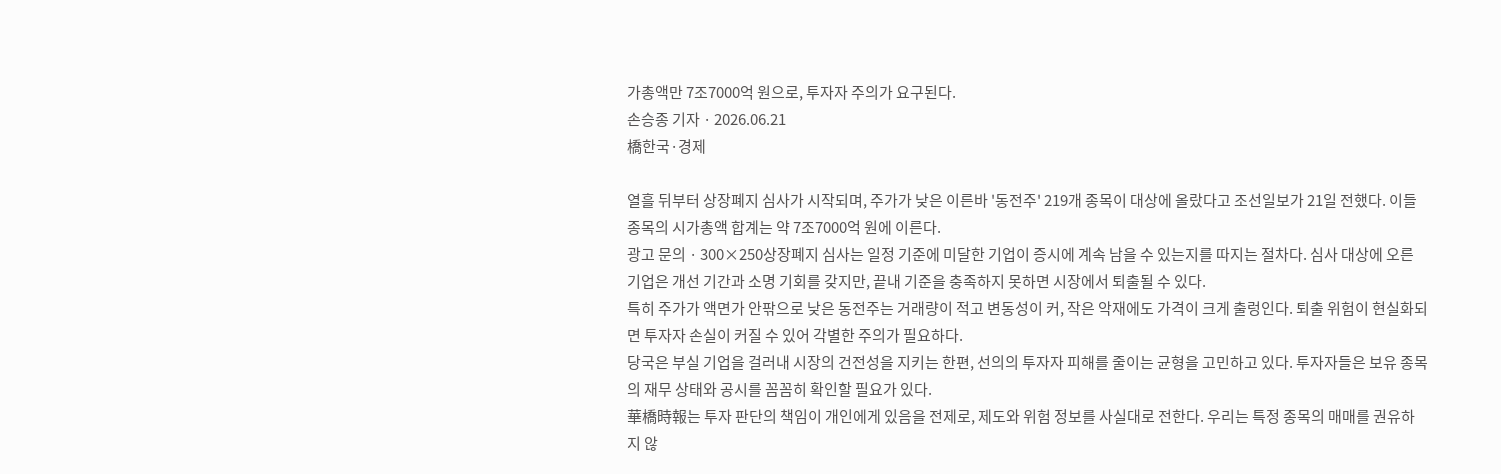가총액만 7조7000억 원으로, 투자자 주의가 요구된다.
손승종 기자 · 2026.06.21
橋한국·경제

열흘 뒤부터 상장폐지 심사가 시작되며, 주가가 낮은 이른바 '동전주' 219개 종목이 대상에 올랐다고 조선일보가 21일 전했다. 이들 종목의 시가총액 합계는 약 7조7000억 원에 이른다.
광고 문의 · 300×250상장폐지 심사는 일정 기준에 미달한 기업이 증시에 계속 남을 수 있는지를 따지는 절차다. 심사 대상에 오른 기업은 개선 기간과 소명 기회를 갖지만, 끝내 기준을 충족하지 못하면 시장에서 퇴출될 수 있다.
특히 주가가 액면가 안팎으로 낮은 동전주는 거래량이 적고 변동성이 커, 작은 악재에도 가격이 크게 출렁인다. 퇴출 위험이 현실화되면 투자자 손실이 커질 수 있어 각별한 주의가 필요하다.
당국은 부실 기업을 걸러내 시장의 건전성을 지키는 한편, 선의의 투자자 피해를 줄이는 균형을 고민하고 있다. 투자자들은 보유 종목의 재무 상태와 공시를 꼼꼼히 확인할 필요가 있다.
華橋時報는 투자 판단의 책임이 개인에게 있음을 전제로, 제도와 위험 정보를 사실대로 전한다. 우리는 특정 종목의 매매를 권유하지 않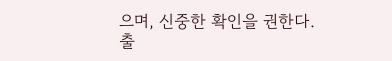으며, 신중한 확인을 권한다.
출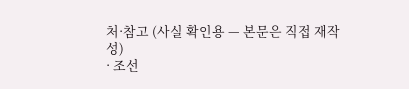처·참고 (사실 확인용 — 본문은 직접 재작성)
· 조선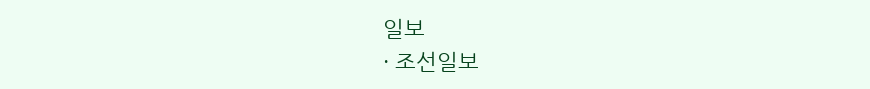일보
· 조선일보